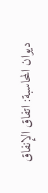ديوان المحاسبة: اتفاق الإنفاق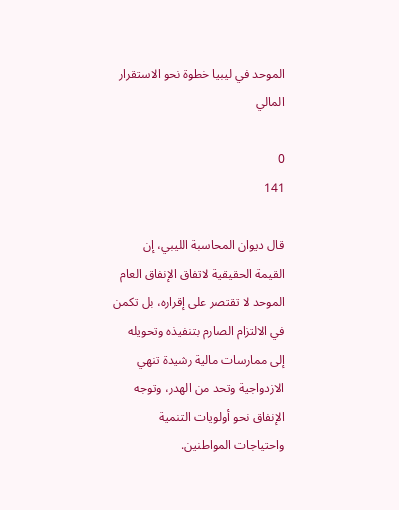الموحد في ليبيا خطوة نحو الاستقرار المالي

0
141

قال ديوان المحاسبة الليبي، إن القيمة الحقيقية لاتفاق الإنفاق العام الموحد لا تقتصر على إقراره، بل تكمن في الالتزام الصارم بتنفيذه وتحويله إلى ممارسات مالية رشيدة تنهي الازدواجية وتحد من الهدر، وتوجه الإنفاق نحو أولويات التنمية واحتياجات المواطنين.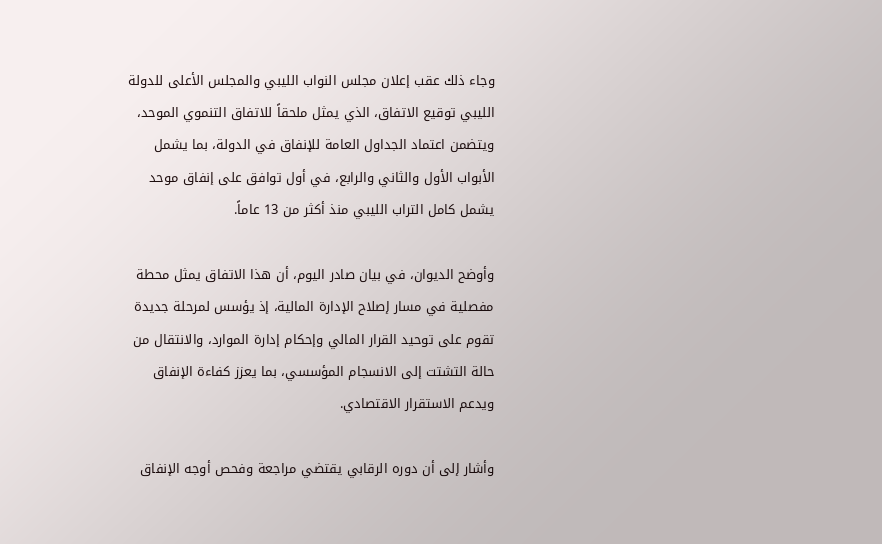وجاء ذلك عقب إعلان مجلس النواب الليبي والمجلس الأعلى للدولة الليبي توقيع الاتفاق، الذي يمثل ملحقاً للاتفاق التنموي الموحد، ويتضمن اعتماد الجداول العامة للإنفاق في الدولة، بما يشمل الأبواب الأول والثاني والرابع، في أول توافق على إنفاق موحد يشمل كامل التراب الليبي منذ أكثر من 13 عاماً.

وأوضح الديوان، في بيان صادر اليوم، أن هذا الاتفاق يمثل محطة مفصلية في مسار إصلاح الإدارة المالية، إذ يؤسس لمرحلة جديدة تقوم على توحيد القرار المالي وإحكام إدارة الموارد، والانتقال من حالة التشتت إلى الانسجام المؤسسي، بما يعزز كفاءة الإنفاق ويدعم الاستقرار الاقتصادي.

وأشار إلى أن دوره الرقابي يقتضي مراجعة وفحص أوجه الإنفاق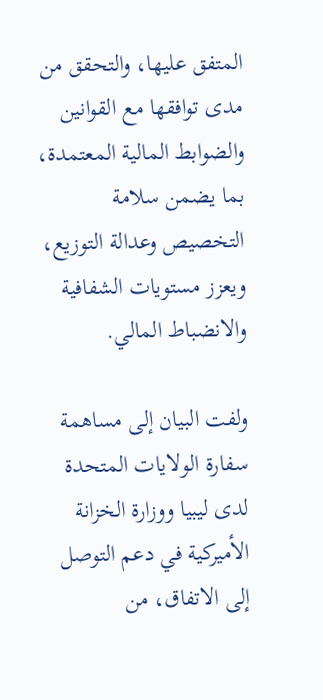المتفق عليها، والتحقق من مدى توافقها مع القوانين والضوابط المالية المعتمدة، بما يضمن سلامة التخصيص وعدالة التوزيع، ويعزز مستويات الشفافية والانضباط المالي.

ولفت البيان إلى مساهمة سفارة الولايات المتحدة لدى ليبيا ووزارة الخزانة الأميركية في دعم التوصل إلى الاتفاق، من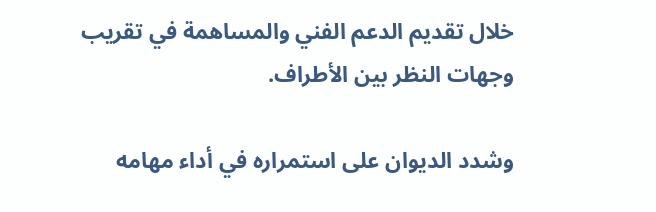خلال تقديم الدعم الفني والمساهمة في تقريب وجهات النظر بين الأطراف.

وشدد الديوان على استمراره في أداء مهامه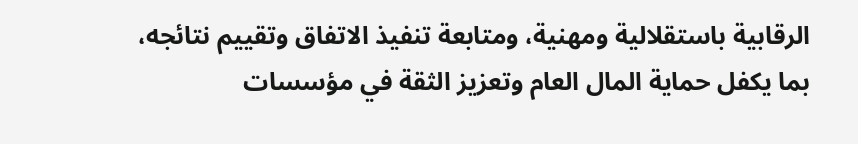الرقابية باستقلالية ومهنية، ومتابعة تنفيذ الاتفاق وتقييم نتائجه، بما يكفل حماية المال العام وتعزيز الثقة في مؤسسات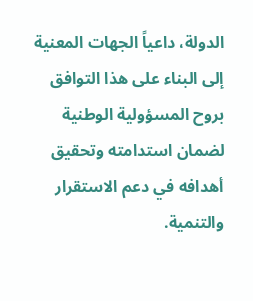الدولة، داعياً الجهات المعنية إلى البناء على هذا التوافق بروح المسؤولية الوطنية لضمان استدامته وتحقيق أهدافه في دعم الاستقرار والتنمية.